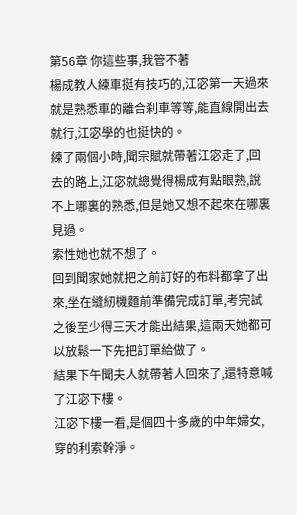第56章 你這些事,我管不著
楊成教人練車挺有技巧的,江宓第一天過來就是熟悉車的離合刹車等等,能直線開出去就行,江宓學的也挺快的。
練了兩個小時,聞宗賦就帶著江宓走了,回去的路上,江宓就總覺得楊成有點眼熟,說不上哪裏的熟悉,但是她又想不起來在哪裏見過。
索性她也就不想了。
回到聞家她就把之前訂好的布料都拿了出來,坐在縫紉機麵前準備完成訂單,考完試之後至少得三天才能出結果,這兩天她都可以放鬆一下先把訂單給做了。
結果下午聞夫人就帶著人回來了,還特意喊了江宓下樓。
江宓下樓一看,是個四十多歲的中年婦女,穿的利索幹淨。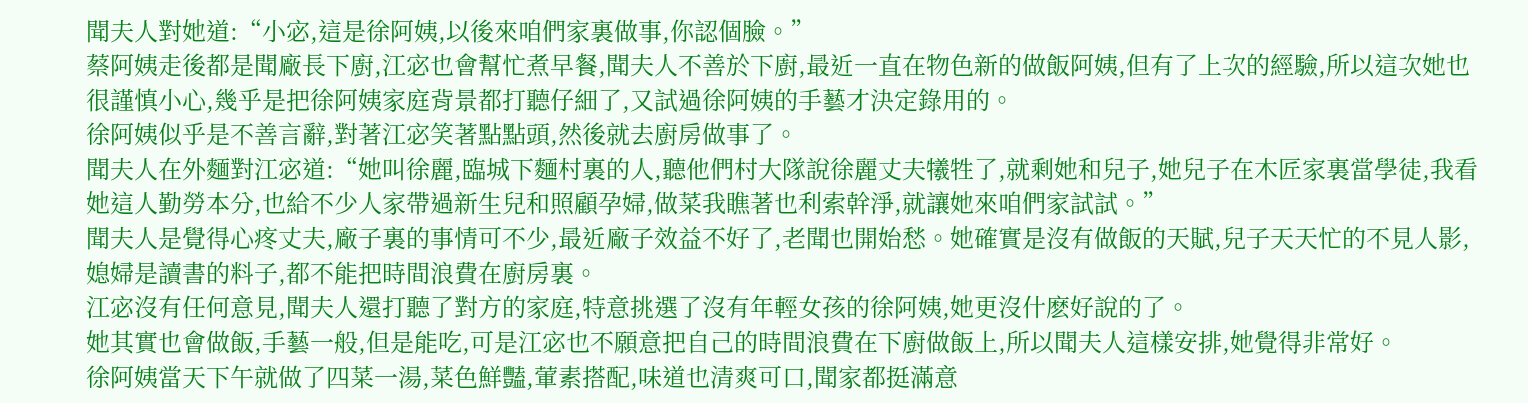聞夫人對她道:“小宓,這是徐阿姨,以後來咱們家裏做事,你認個臉。”
蔡阿姨走後都是聞廠長下廚,江宓也會幫忙煮早餐,聞夫人不善於下廚,最近一直在物色新的做飯阿姨,但有了上次的經驗,所以這次她也很謹慎小心,幾乎是把徐阿姨家庭背景都打聽仔細了,又試過徐阿姨的手藝才決定錄用的。
徐阿姨似乎是不善言辭,對著江宓笑著點點頭,然後就去廚房做事了。
聞夫人在外麵對江宓道:“她叫徐麗,臨城下麵村裏的人,聽他們村大隊說徐麗丈夫犧牲了,就剩她和兒子,她兒子在木匠家裏當學徒,我看她這人勤勞本分,也給不少人家帶過新生兒和照顧孕婦,做菜我瞧著也利索幹淨,就讓她來咱們家試試。”
聞夫人是覺得心疼丈夫,廠子裏的事情可不少,最近廠子效益不好了,老聞也開始愁。她確實是沒有做飯的天賦,兒子天天忙的不見人影,媳婦是讀書的料子,都不能把時間浪費在廚房裏。
江宓沒有任何意見,聞夫人還打聽了對方的家庭,特意挑選了沒有年輕女孩的徐阿姨,她更沒什麽好說的了。
她其實也會做飯,手藝一般,但是能吃,可是江宓也不願意把自己的時間浪費在下廚做飯上,所以聞夫人這樣安排,她覺得非常好。
徐阿姨當天下午就做了四菜一湯,菜色鮮豔,葷素搭配,味道也清爽可口,聞家都挺滿意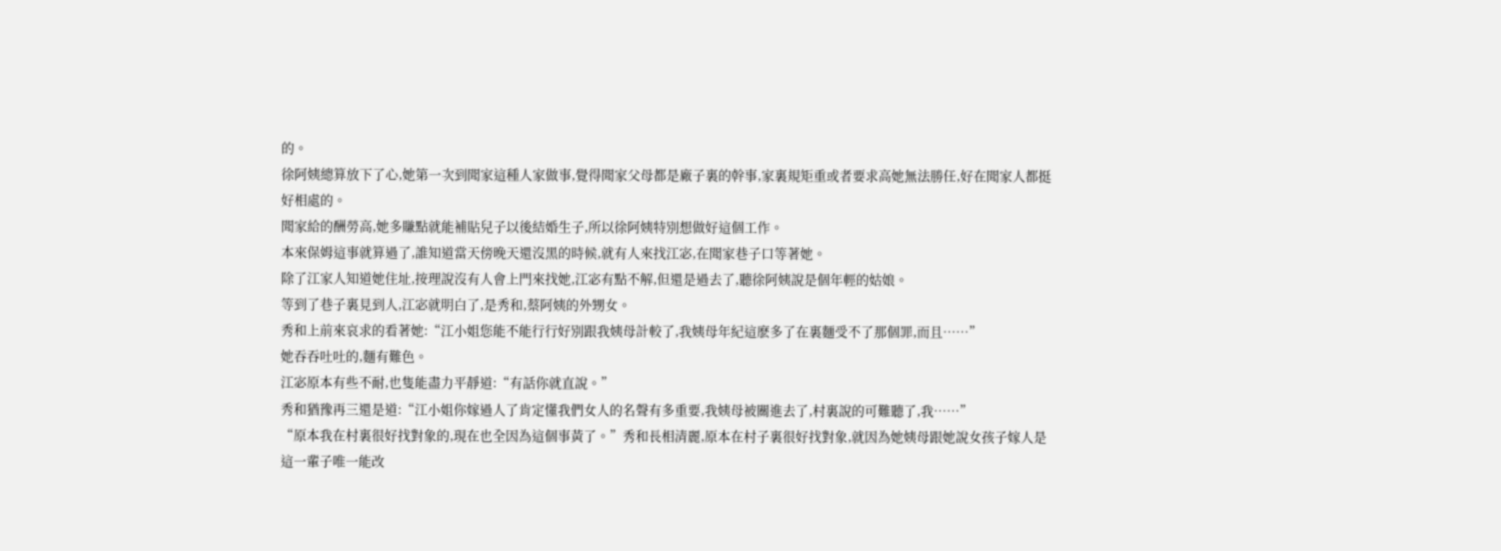的。
徐阿姨總算放下了心,她第一次到聞家這種人家做事,覺得聞家父母都是廠子裏的幹事,家裏規矩重或者要求高她無法勝任,好在聞家人都挺好相處的。
聞家給的酬勞高,她多賺點就能補貼兒子以後結婚生子,所以徐阿姨特別想做好這個工作。
本來保姆這事就算過了,誰知道當天傍晚天還沒黑的時候,就有人來找江宓,在聞家巷子口等著她。
除了江家人知道她住址,按理說沒有人會上門來找她,江宓有點不解,但還是過去了,聽徐阿姨說是個年輕的姑娘。
等到了巷子裏見到人,江宓就明白了,是秀和,蔡阿姨的外甥女。
秀和上前來哀求的看著她:“江小姐您能不能行行好別跟我姨母計較了,我姨母年紀這麽多了在裏麵受不了那個罪,而且……”
她吞吞吐吐的,麵有難色。
江宓原本有些不耐,也隻能盡力平靜道:“有話你就直說。”
秀和猶豫再三還是道:“江小姐你嫁過人了肯定懂我們女人的名聲有多重要,我姨母被關進去了,村裏說的可難聽了,我……”
“原本我在村裏很好找對象的,現在也全因為這個事黃了。”秀和長相清麗,原本在村子裏很好找對象,就因為她姨母跟她說女孩子嫁人是這一輩子唯一能改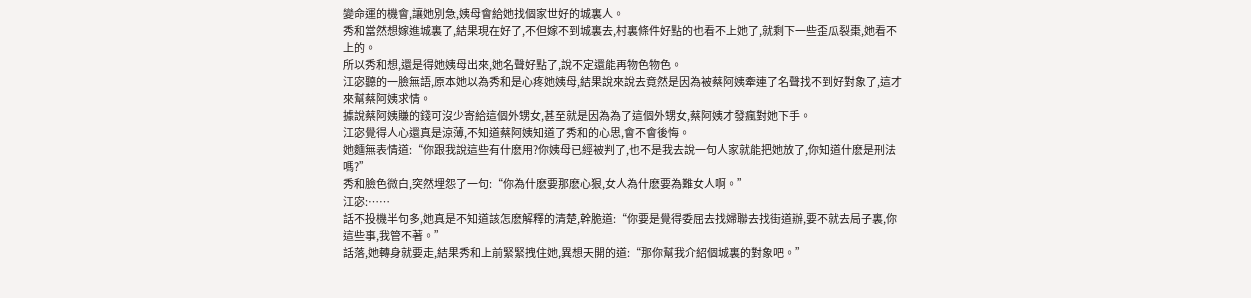變命運的機會,讓她別急,姨母會給她找個家世好的城裏人。
秀和當然想嫁進城裏了,結果現在好了,不但嫁不到城裏去,村裏條件好點的也看不上她了,就剩下一些歪瓜裂棗,她看不上的。
所以秀和想,還是得她姨母出來,她名聲好點了,說不定還能再物色物色。
江宓聽的一臉無語,原本她以為秀和是心疼她姨母,結果說來說去竟然是因為被蔡阿姨牽連了名聲找不到好對象了,這才來幫蔡阿姨求情。
據說蔡阿姨賺的錢可沒少寄給這個外甥女,甚至就是因為為了這個外甥女,蔡阿姨才發瘋對她下手。
江宓覺得人心還真是涼薄,不知道蔡阿姨知道了秀和的心思,會不會後悔。
她麵無表情道:“你跟我說這些有什麽用?你姨母已經被判了,也不是我去說一句人家就能把她放了,你知道什麽是刑法嗎?”
秀和臉色微白,突然埋怨了一句:“你為什麽要那麽心狠,女人為什麽要為難女人啊。”
江宓:……
話不投機半句多,她真是不知道該怎麽解釋的清楚,幹脆道:“你要是覺得委屈去找婦聯去找街道辦,要不就去局子裏,你這些事,我管不著。”
話落,她轉身就要走,結果秀和上前緊緊拽住她,異想天開的道:“那你幫我介紹個城裏的對象吧。”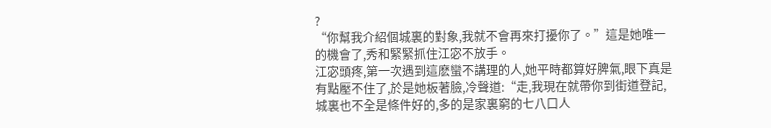?
“你幫我介紹個城裏的對象,我就不會再來打擾你了。”這是她唯一的機會了,秀和緊緊抓住江宓不放手。
江宓頭疼,第一次遇到這麽蠻不講理的人,她平時都算好脾氣,眼下真是有點壓不住了,於是她板著臉,冷聲道:“走,我現在就帶你到街道登記,城裏也不全是條件好的,多的是家裏窮的七八口人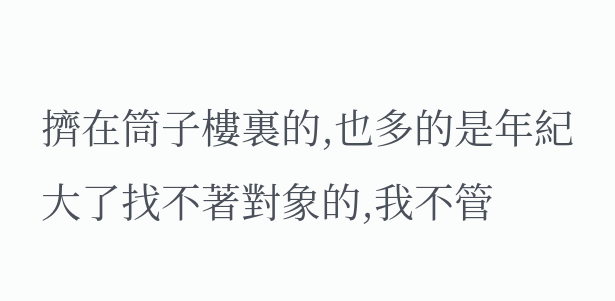擠在筒子樓裏的,也多的是年紀大了找不著對象的,我不管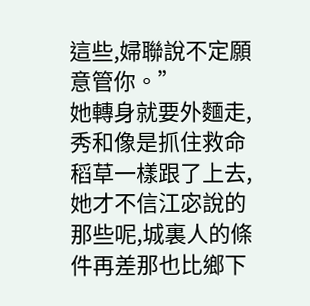這些,婦聯說不定願意管你。”
她轉身就要外麵走,秀和像是抓住救命稻草一樣跟了上去,她才不信江宓說的那些呢,城裏人的條件再差那也比鄉下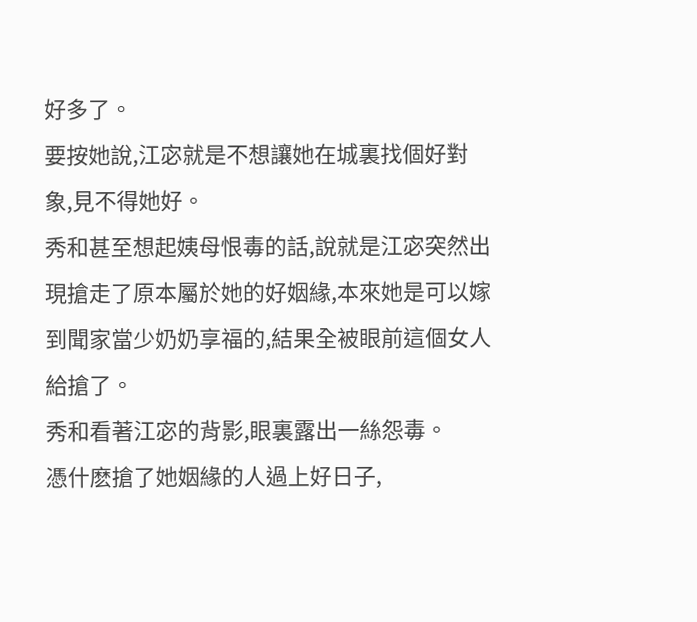好多了。
要按她說,江宓就是不想讓她在城裏找個好對象,見不得她好。
秀和甚至想起姨母恨毒的話,說就是江宓突然出現搶走了原本屬於她的好姻緣,本來她是可以嫁到聞家當少奶奶享福的,結果全被眼前這個女人給搶了。
秀和看著江宓的背影,眼裏露出一絲怨毒。
憑什麽搶了她姻緣的人過上好日子,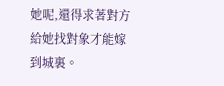她呢,還得求著對方給她找對象才能嫁到城裏。